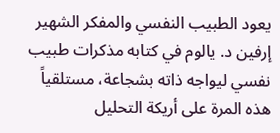يعود الطبيب النفسي والمفكر الشهير إرفين د. يالوم في كتابه مذكرات طبيب نفسي ليواجه ذاته بشجاعة، مستلقياً هذه المرة على أريكة التحليل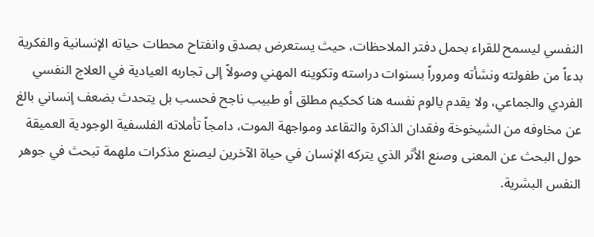النفسي ليسمح للقراء بحمل دفتر الملاحظات، حيث يستعرض بصدق وانفتاح محطات حياته الإنسانية والفكرية بدءاً من طفولته ونشأته ومروراً بسنوات دراسته وتكوينه المهني وصولاً إلى تجاربه العيادية في العلاج النفسي الفردي والجماعي، ولا يقدم يالوم نفسه هنا كحكيم مطلق أو طبيب ناجح فحسب بل يتحدث بضعف إنساني بالغ عن مخاوفه من الشيخوخة وفقدان الذاكرة والتقاعد ومواجهة الموت، دامجاً تأملاته الفلسفية الوجودية العميقة حول البحث عن المعنى وصنع الأثر الذي يتركه الإنسان في حياة الآخرين ليصنع مذكرات ملهمة تبحث في جوهر النفس البشرية.